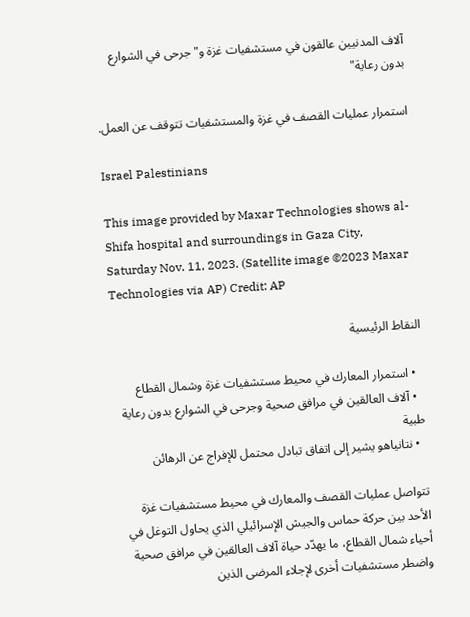آلاف المدنيين عالقون في مستشفيات غزة و"جرحى في الشوارع بدون رعاية"

استمرار عمليات القصف في غزة والمستشفيات تتوقف عن العمل.

Israel Palestinians

This image provided by Maxar Technologies shows al-Shifa hospital and surroundings in Gaza City, Saturday Nov. 11, 2023. (Satellite image ©2023 Maxar Technologies via AP) Credit: AP

النقاط الرئيسية

  • استمرار المعارك في محيط مستشفيات غزة وشمال القطاع
  • آلاف العالقين في مرافق صحية وجرحى في الشوارع بدون رعاية طبية
  • نتانياهو يشير إلى اتفاق تبادل محتمل للإفراج عن الرهائن

تتواصل عمليات القصف والمعارك في محيط مستشفيات غزة الأحد بين حركة حماس والجيش الإسرائيلي الذي يحاول التوغل في أحياء شمال القطاع، ما يهدّد حياة آلاف العالقين في مرافق صحية واضطر مستشفيات أخرى لإجلاء المرضى الذين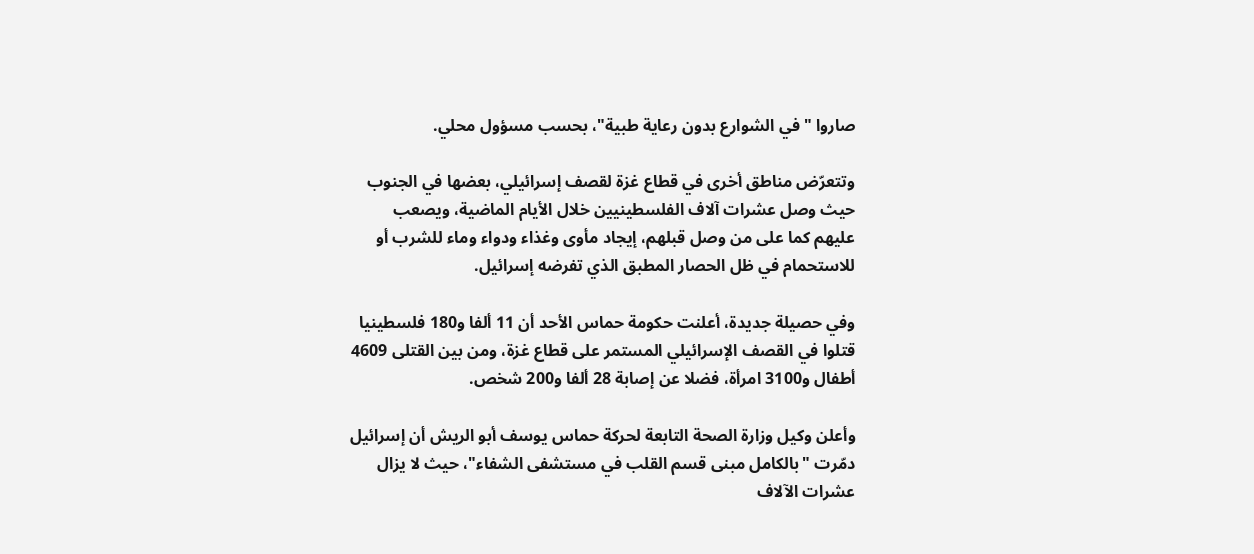صاروا "في الشوارع بدون رعاية طبية"، بحسب مسؤول محلي.

وتتعرّض مناطق أخرى في قطاع غزة لقصف إسرائيلي، بعضها في الجنوب حيث وصل عشرات آلاف الفلسطينيين خلال الأيام الماضية، ويصعب عليهم كما على من وصل قبلهم، إيجاد مأوى وغذاء ودواء وماء للشرب أو للاستحمام في ظل الحصار المطبق الذي تفرضه إسرائيل.

وفي حصيلة جديدة، أعلنت حكومة حماس الأحد أن 11 ألفا و180 فلسطينيا قتلوا في القصف الإسرائيلي المستمر على قطاع غزة، ومن بين القتلى 4609 أطفال و3100 امرأة، فضلا عن إصابة 28 ألفا و200 شخص.

وأعلن وكيل وزارة الصحة التابعة لحركة حماس يوسف أبو الريش أن إسرائيل دمّرت "بالكامل مبنى قسم القلب في مستشفى الشفاء"، حيث لا يزال عشرات الآلاف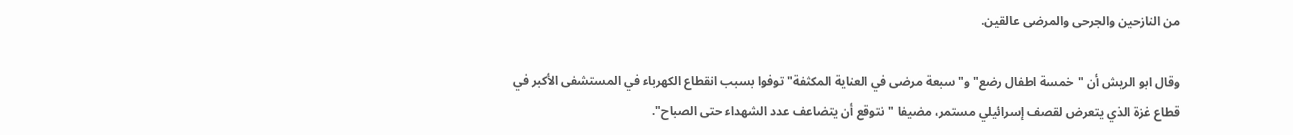من النازحين والجرحى والمرضى عالقين.

وقال ابو الريش أن "خمسة اطفال رضع" و"سبعة مرضى في العناية المكثفة" توفوا بسبب انقطاع الكهرباء في المستشفى الأكبر في قطاع غزة الذي يتعرض لقصف إسرائيلي مستمر، مضيفا "نتوقع أن يتضاعف عدد الشهداء حتى الصباح".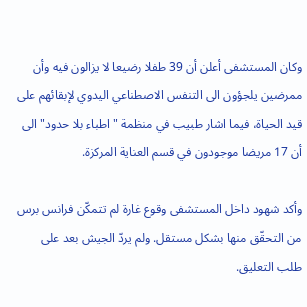وكان المستشفى أعلن أن 39 طفلا رضيعا لا يزالون فيه وأن ممرضين يلجؤون الى التنفس الاصطناعي اليدوي لإبقائهم على قيد الحياة، فيما اشار طبيب في منظمة "اطباء بلا حدود" الى أن 17 مريضا موجودون في قسم العناية المركزة.

وأكد شهود داخل المستشفى وقوع غارة لم تتمكّن فرانس برس من التحقّق منها بشكل مستقل. ولم يردّ الجيش بعد على طلب التعليق.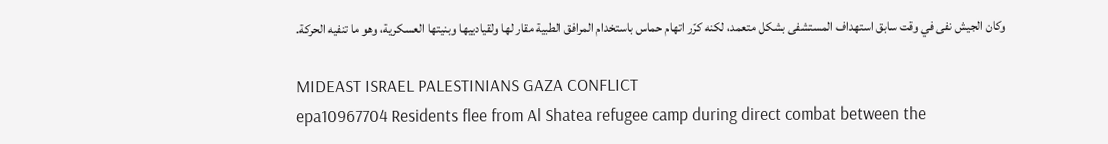وكان الجيش نفى في وقت سابق استهداف المستشفى بشكل متعمد، لكنه كرّر اتهام حماس باستخدام المرافق الطبية مقار لها ولقيادييها وبنيتها العسكرية، وهو ما تنفيه الحركة.

MIDEAST ISRAEL PALESTINIANS GAZA CONFLICT
epa10967704 Residents flee from Al Shatea refugee camp during direct combat between the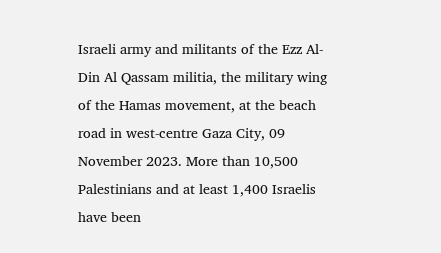Israeli army and militants of the Ezz Al-Din Al Qassam militia, the military wing of the Hamas movement, at the beach road in west-centre Gaza City, 09 November 2023. More than 10,500 Palestinians and at least 1,400 Israelis have been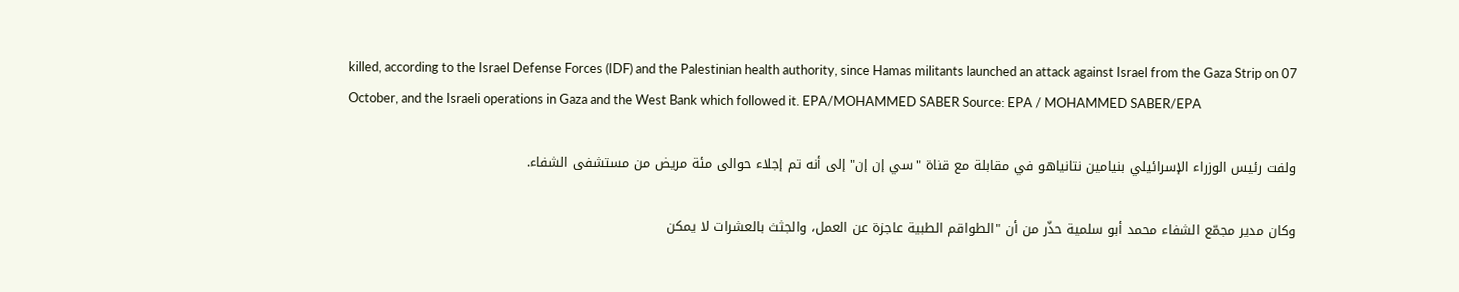killed, according to the Israel Defense Forces (IDF) and the Palestinian health authority, since Hamas militants launched an attack against Israel from the Gaza Strip on 07 October, and the Israeli operations in Gaza and the West Bank which followed it. EPA/MOHAMMED SABER Source: EPA / MOHAMMED SABER/EPA

ولفت رئيس الوزراء الإسرائيلي بنيامين نتانياهو في مقابلة مع قناة "سي إن إن" إلى أنه تم إجلاء حوالى مئة مريض من مستشفى الشفاء.

وكان مدير مجمّع الشفاء محمد أبو سلمية حذّر من أن "الطواقم الطبية عاجزة عن العمل، والجثث بالعشرات لا يمكن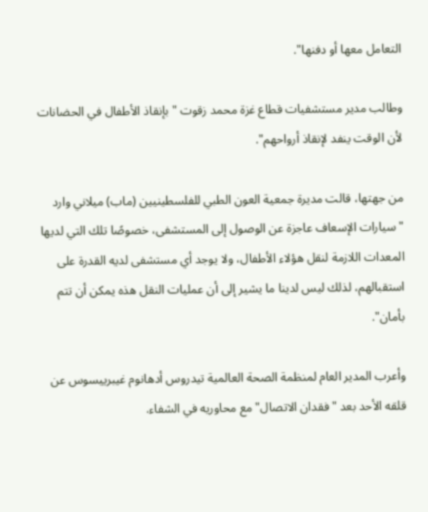التعامل معها أو دفنها".

وطالب مدير مستشفيات قطاع غزة محمد زقوت "بإنقاذ الأطفال في الحضانات لأن الوقت ينفد لإنقاذ أرواحهم".

من جهتها، قالت مديرة جمعية العون الطبي للفلسطينيين (ماب) ميلاني وارد "سيارات الإسعاف عاجزة عن الوصول إلى المستشفى، خصوصًا تلك التي لديها المعدات اللازمة لنقل هؤلاء الأطفال، ولا يوجد أي مستشفى لديه القدرة على استقبالهم، لذلك ليس لدينا ما يشير إلى أن عمليات النقل هذه يمكن أن تتم بأمان".

وأعرب المدير العام لمنظمة الصحة العالمية تيدروس أدهانوم غيبرييسوس عن قلقه الأحد بعد "فقدان الاتصال" مع محاوريه في الشفاء.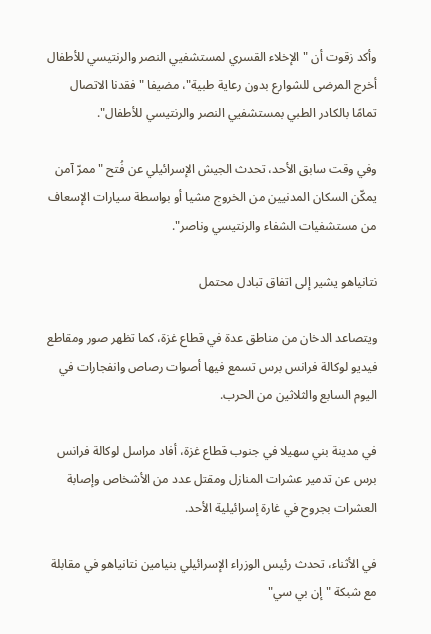وأكد زقوت أن "الإخلاء القسري لمستشفيي النصر والرنتيسي للأطفال أخرج المرضى للشوارع بدون رعاية طبية"، مضيفا "فقدنا الاتصال تمامًا بالكادر الطبي بمستشفيي النصر والرنتيسي للأطفال".

وفي وقت سابق الأحد، تحدث الجيش الإسرائيلي عن فُتح "ممرّ آمن يمكّن السكان المدنيين من الخروج مشيا أو بواسطة سيارات الإسعاف من مستشفيات الشفاء والرنتيسي وناصر".

نتانياهو يشير إلى اتفاق تبادل محتمل

ويتصاعد الدخان من مناطق عدة في قطاع غزة، كما تظهر صور ومقاطع فيديو لوكالة فرانس برس تسمع فيها أصوات رصاص وانفجارات في اليوم السابع والثلاثين من الحرب.

في مدينة بني سهيلا في جنوب قطاع غزة، أفاد مراسل لوكالة فرانس برس عن تدمير عشرات المنازل ومقتل عدد من الأشخاص وإصابة العشرات بجروح في غارة إسرائيلية الأحد.

في الأثناء، تحدث رئيس الوزراء الإسرائيلي بنيامين نتانياهو في مقابلة مع شبكة "إن بي سي"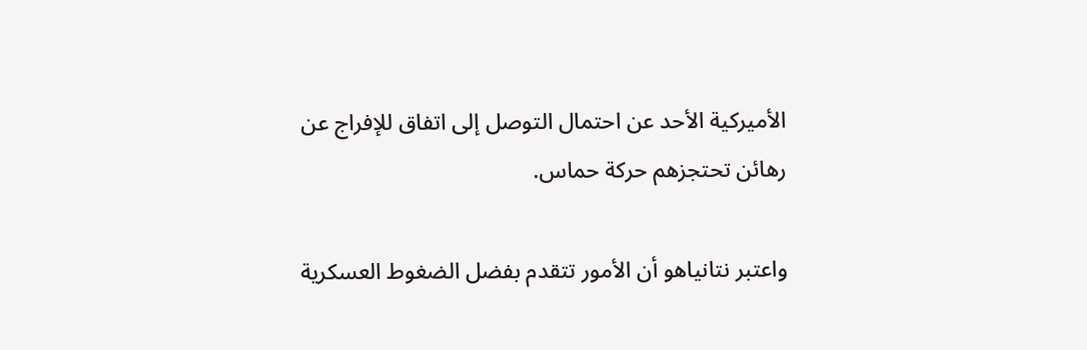الأميركية الأحد عن احتمال التوصل إلى اتفاق للإفراج عن رهائن تحتجزهم حركة حماس.

واعتبر نتانياهو أن الأمور تتقدم بفضل الضغوط العسكرية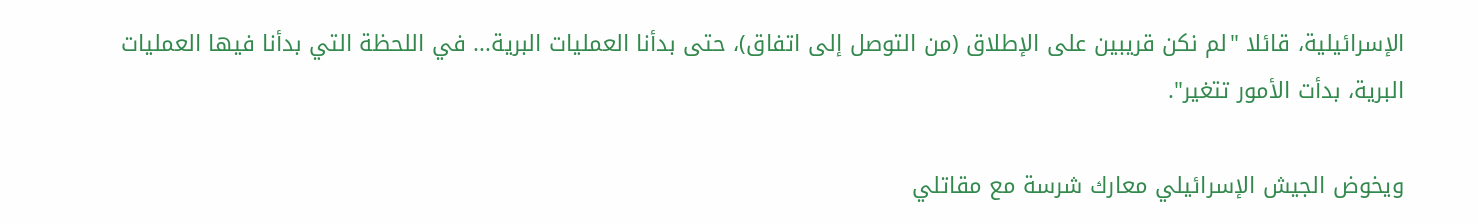الإسرائيلية، قائلا "لم نكن قريبين على الإطلاق (من التوصل إلى اتفاق)، حتى بدأنا العمليات البرية... في اللحظة التي بدأنا فيها العمليات البرية، بدأت الأمور تتغير".

ويخوض الجيش الإسرائيلي معارك شرسة مع مقاتلي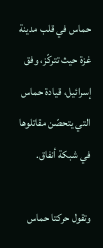حماس في قلب مدينة غزة حيث تتركّز، وفق إسرائيل، قيادة حماس التي يتحصّن مقاتلوها في شبكة أنفاق.

وتقول حركتا حماس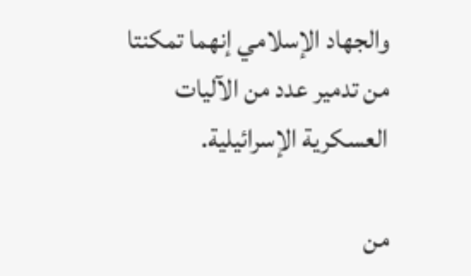والجهاد الإسلامي إنهما تمكنتا من تدمير عدد من الآليات العسكرية الإسرائيلية.

من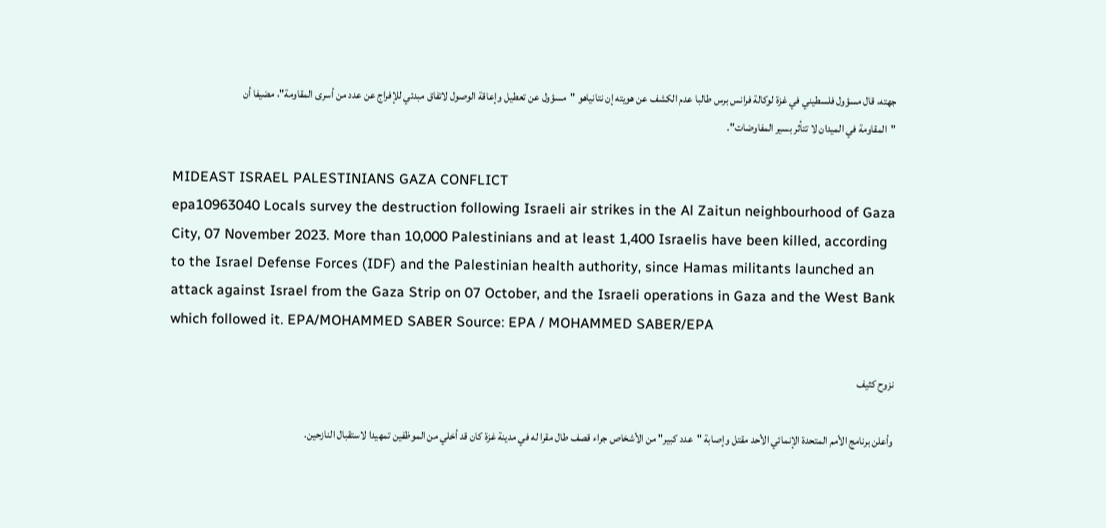جهته، قال مسؤول فلسطيني في غزة لوكالة فرانس برس طالبا عدم الكشف عن هويته إن نتانياهو "مسؤول عن تعطيل وإعاقة الوصول لاتفاق مبدئي للإفراج عن عدد من أسرى المقاومة"، مضيفا أن "المقاومة في الميدان لا تتأثر بسير المفاوضات".

MIDEAST ISRAEL PALESTINIANS GAZA CONFLICT
epa10963040 Locals survey the destruction following Israeli air strikes in the Al Zaitun neighbourhood of Gaza City, 07 November 2023. More than 10,000 Palestinians and at least 1,400 Israelis have been killed, according to the Israel Defense Forces (IDF) and the Palestinian health authority, since Hamas militants launched an attack against Israel from the Gaza Strip on 07 October, and the Israeli operations in Gaza and the West Bank which followed it. EPA/MOHAMMED SABER Source: EPA / MOHAMMED SABER/EPA

نزوح كثيف

وأعلن برنامج الأمم المتحدة الإنمائي الأحد مقتل وإصابة "عدد كبير" من الأشخاص جراء قصف طال مقرا له في مدينة غزة كان قد أخلي من الموظفين تمهيدا لاستقبال النازحين.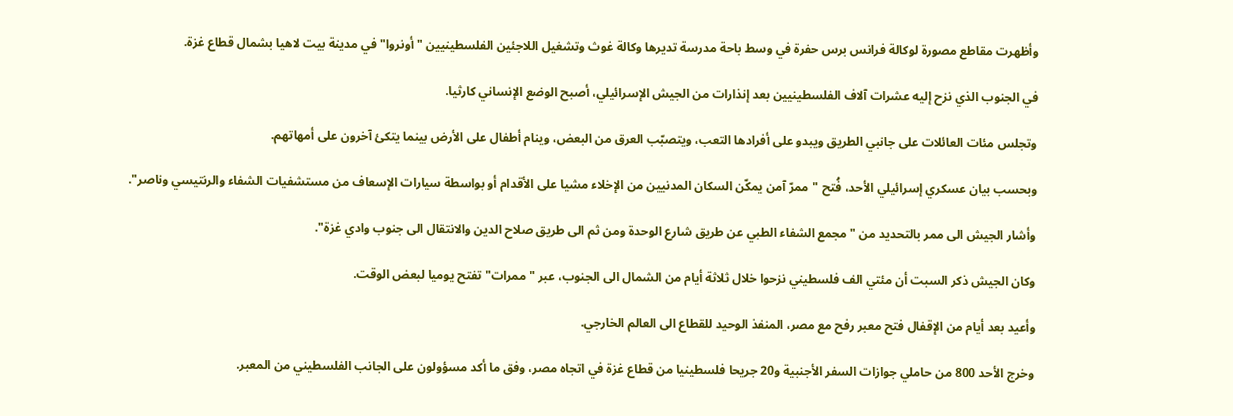وأظهرت مقاطع مصورة لوكالة فرانس برس حفرة في وسط باحة مدرسة تديرها وكالة غوث وتشغيل اللاجئين الفلسطينيين "أونروا" في مدينة بيت لاهيا بشمال قطاع غزة.

في الجنوب الذي نزح إليه عشرات آلاف الفلسطينيين بعد إنذارات من الجيش الإسرائيلي، أصبح الوضع الإنساني كارثيا.

وتجلس مئات العائلات على جانبي الطريق ويبدو على أفرادها التعب، ويتصبّب العرق من البعض، وينام أطفال على الأرض بينما يتكئ آخرون على أمهاتهم.

وبحسب بيان عسكري إسرائيلي الأحد، فُتح "ممرّ آمن يمكّن السكان المدنيين من الإخلاء مشيا على الأقدام أو بواسطة سيارات الإسعاف من مستشفيات الشفاء والرنتيسي وناصر".

وأشار الجيش الى ممر بالتحديد من "مجمع الشفاء الطبي عن طريق شارع الوحدة ومن ثم الى طريق صلاح الدين والانتقال الى جنوب وادي غزة".

وكان الجيش ذكر السبت أن مئتي الف فلسطيني نزحوا خلال ثلاثة أيام من الشمال الى الجنوب، عبر "ممرات" تفتح يوميا لبعض الوقت.

وأعيد بعد أيام من الإقفال فتح معبر رفح مع مصر، المنفذ الوحيد للقطاع الى العالم الخارجي.

وخرج الأحد 800 من حاملي جوازات السفر الأجنبية و20 جريحا فلسطينيا من قطاع غزة في اتجاه مصر، وفق ما أكد مسؤولون على الجانب الفلسطيني من المعبر.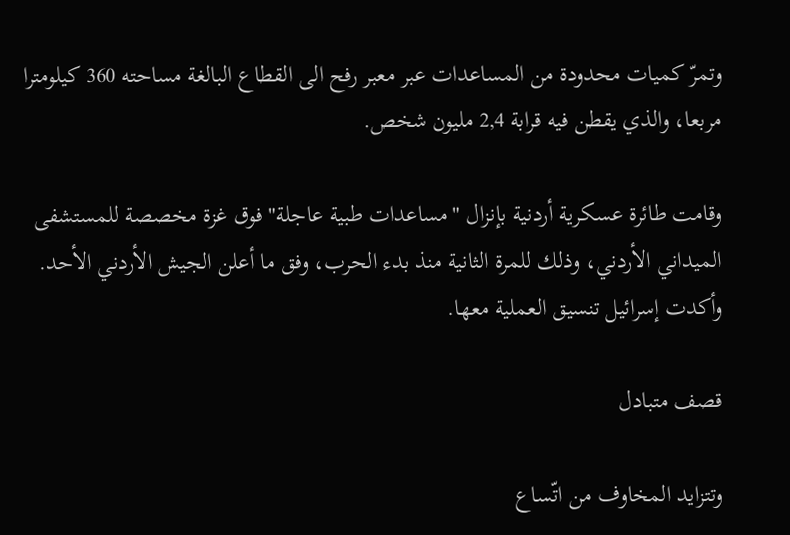وتمرّ كميات محدودة من المساعدات عبر معبر رفح الى القطاع البالغة مساحته 360 كيلومترا مربعا، والذي يقطن فيه قرابة 2,4 مليون شخص.

وقامت طائرة عسكرية أردنية بإنزال "مساعدات طبية عاجلة" فوق غزة مخصصة للمستشفى الميداني الأردني، وذلك للمرة الثانية منذ بدء الحرب، وفق ما أعلن الجيش الأردني الأحد. وأكدت إسرائيل تنسيق العملية معها.

قصف متبادل

وتتزايد المخاوف من اتّساع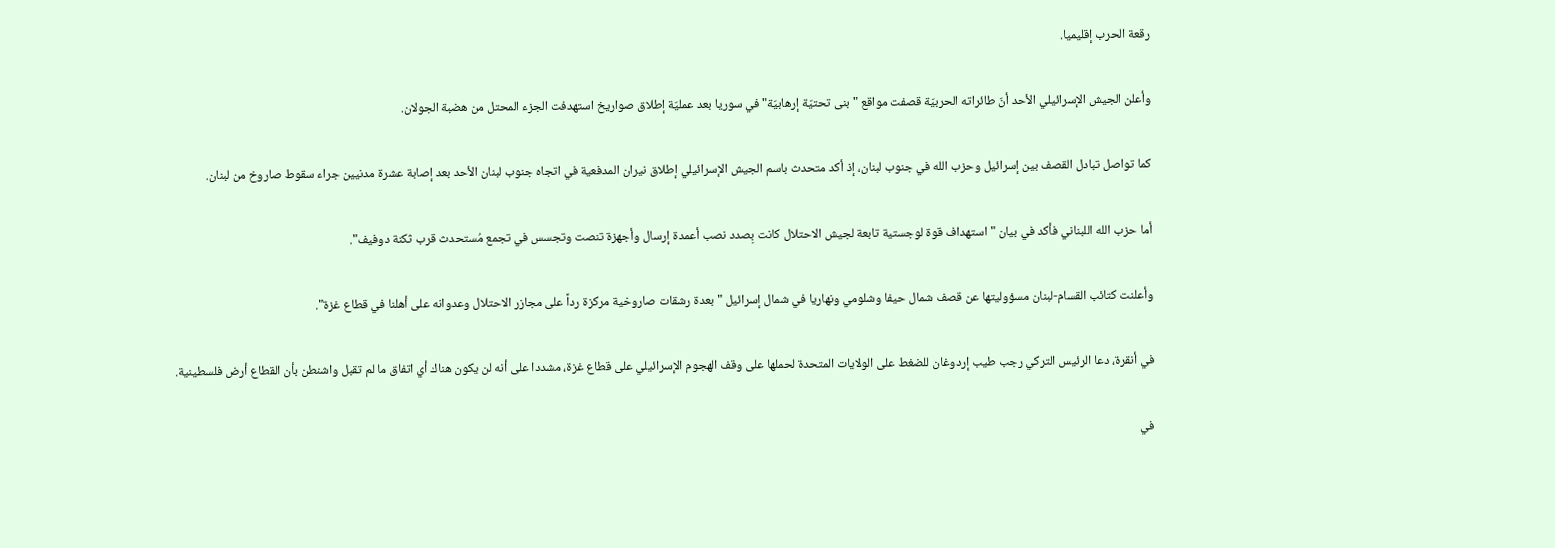رقعة الحرب إقليميا.

وأعلن الجيش الإسرائيلي الأحد أنّ طائراته الحربيّة قصفت مواقع "بنى تحتيّة إرهابيّة" في سوريا بعد عمليّة إطلاق صواريخ استهدفت الجزء المحتل من هضبة الجولان.

كما تواصل تبادل القصف بين إسرائيل وحزب الله في جنوب لبنان، إذ أكد متحدث باسم الجيش الإسرائيلي إطلاق نيران المدفعية في اتجاه جنوب لبنان الأحد بعد إصابة عشرة مدنيين جراء سقوط صاروخ من لبنان.

أما حزب الله اللبناني فأكد في بيان "استهداف قوة لوجستية تابعة لجيش الاحتلال كانت بِصدد نصب أعمدة إرسال وأجهزة تنصت وتجسس في تجمع مُستحدث قرب ثكنة دوفيف".

وأعلنت كتائب القسام-لبنان مسؤوليتها عن قصف شمال حيفا وشلومي ونهاريا في شمال إسرائيل "بعدة رشقات صاروخية مركزة رداً على مجازر الاحتلال وعدوانه على أهلنا في قطاع غزة".

في أنقرة، دعا الرئيس التركي رجب طيب إردوغان للضغط على الولايات المتحدة لحملها على وقف الهجوم الإسرائيلي على قطاع غزة، مشددا على أنه لن يكون هناك أي اتفاق ما لم تقبل واشنطن بأن القطاع أرض فلسطينية.

في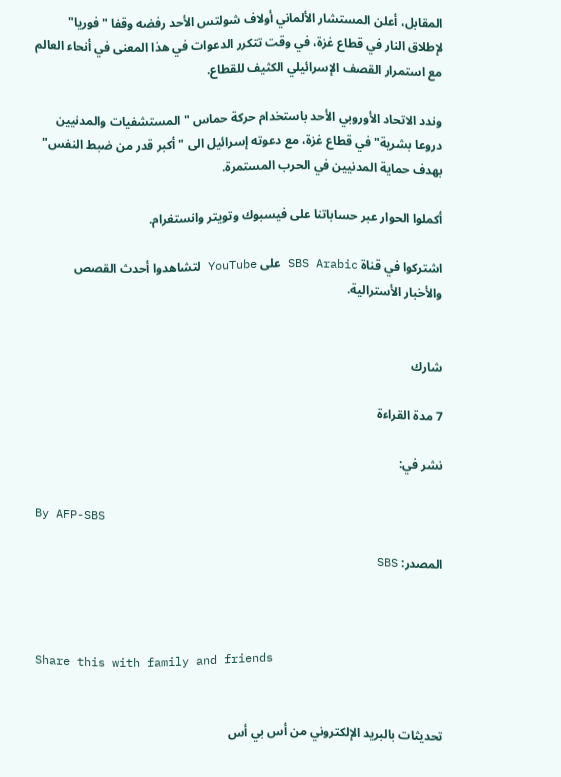المقابل، أعلن المستشار الألماني أولاف شولتس الأحد رفضه وقفا "فوريا" لإطلاق النار في قطاع غزة، في وقت تتكرر الدعوات في هذا المعنى في أنحاء العالم مع استمرار القصف الإسرائيلي الكثيف للقطاع.

وندد الاتحاد الأوروبي الأحد باستخدام حركة حماس "المستشفيات والمدنيين دروعا بشرية" في قطاع غزة، مع دعوته إسرائيل الى "أكبر قدر من ضبط النفس" بهدف حماية المدنيين في الحرب المستمرة.

أكملوا الحوار عبر حساباتنا على فيسبوك وتويتر وانستغرام.

اشتركوا في قناة SBS Arabic على YouTube لتشاهدوا أحدث القصص والأخبار الأسترالية.


شارك

7 مدة القراءة

نشر في:

By AFP-SBS

المصدر: SBS



Share this with family and friends


تحديثات بالبريد الإلكتروني من أس بي أس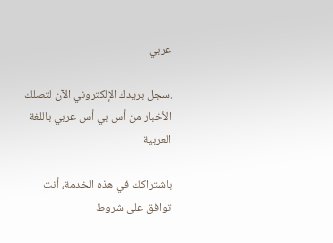عربي

.سجل بريدك الإلكتروني الآن لتصلك الأخبار من أس بي أس عربي باللغة العربية

باشتراكك في هذه الخدمة، أنت توافق على شروط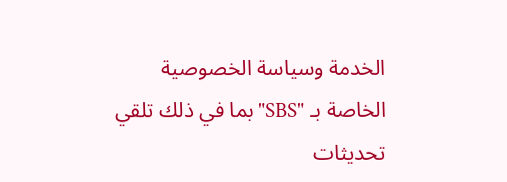الخدمة وسياسة الخصوصية الخاصة بـ "SBS" بما في ذلك تلقي تحديثات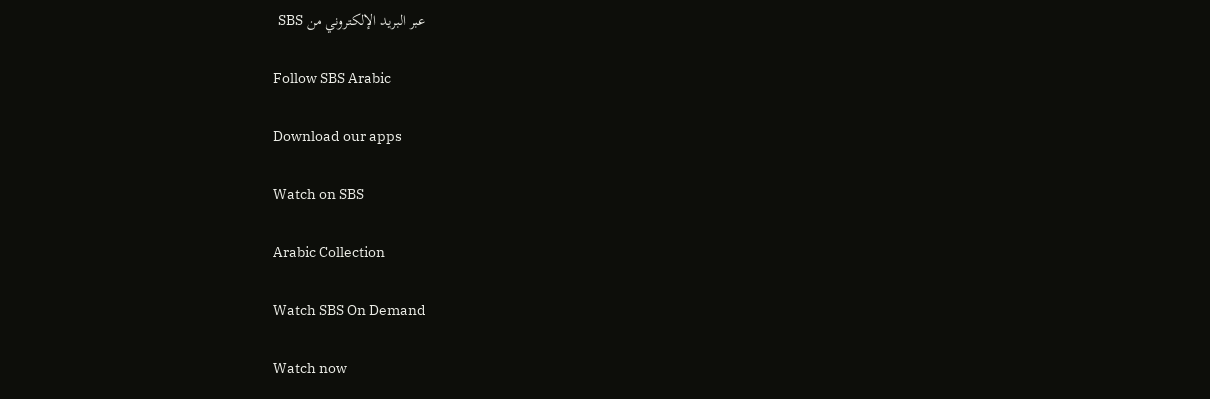عبر البريد الإلكتروني من SBS

Follow SBS Arabic

Download our apps

Watch on SBS

Arabic Collection

Watch SBS On Demand

Watch now